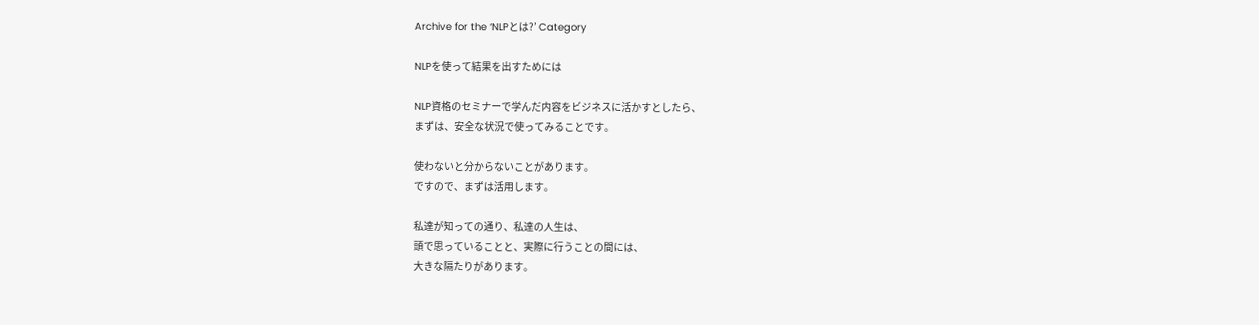Archive for the ‘NLPとは?’ Category

NLPを使って結果を出すためには

NLP資格のセミナーで学んだ内容をビジネスに活かすとしたら、
まずは、安全な状況で使ってみることです。

使わないと分からないことがあります。
ですので、まずは活用します。

私達が知っての通り、私達の人生は、
頭で思っていることと、実際に行うことの間には、
大きな隔たりがあります。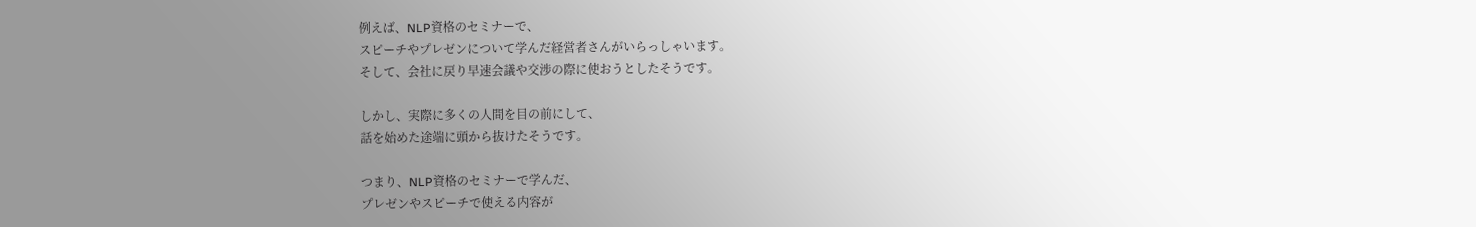例えば、NLP資格のセミナーで、
スピーチやプレゼンについて学んだ経営者さんがいらっしゃいます。
そして、会社に戻り早速会議や交渉の際に使おうとしたそうです。

しかし、実際に多くの人間を目の前にして、
話を始めた途端に頭から抜けたそうです。

つまり、NLP資格のセミナーで学んだ、
プレゼンやスピーチで使える内容が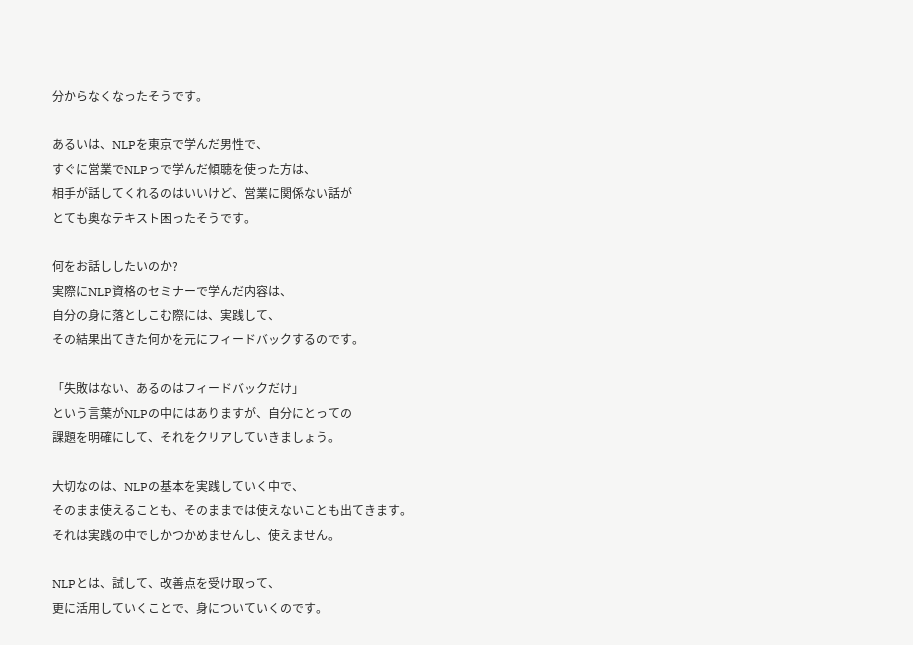分からなくなったそうです。

あるいは、NLPを東京で学んだ男性で、
すぐに営業でNLPっで学んだ傾聴を使った方は、
相手が話してくれるのはいいけど、営業に関係ない話が
とても奥なテキスト困ったそうです。

何をお話ししたいのか?
実際にNLP資格のセミナーで学んだ内容は、
自分の身に落としこむ際には、実践して、
その結果出てきた何かを元にフィードバックするのです。

「失敗はない、あるのはフィードバックだけ」
という言葉がNLPの中にはありますが、自分にとっての
課題を明確にして、それをクリアしていきましょう。

大切なのは、NLPの基本を実践していく中で、
そのまま使えることも、そのままでは使えないことも出てきます。
それは実践の中でしかつかめませんし、使えません。

NLPとは、試して、改善点を受け取って、
更に活用していくことで、身についていくのです。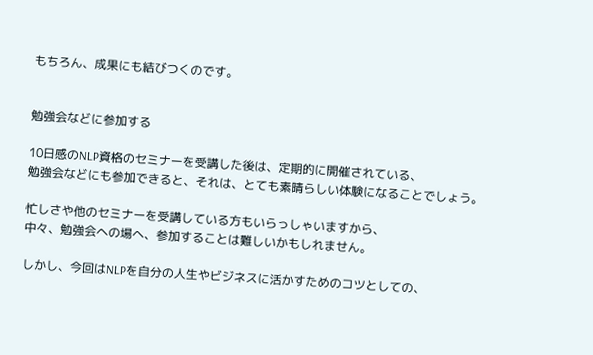もちろん、成果にも結びつくのです。


勉強会などに参加する

10日感のNLP資格のセミナーを受講した後は、定期的に開催されている、
勉強会などにも参加できると、それは、とても素晴らしい体験になることでしょう。

忙しさや他のセミナーを受講している方もいらっしゃいますから、
中々、勉強会への場へ、参加することは難しいかもしれません。

しかし、今回はNLPを自分の人生やビジネスに活かすためのコツとしての、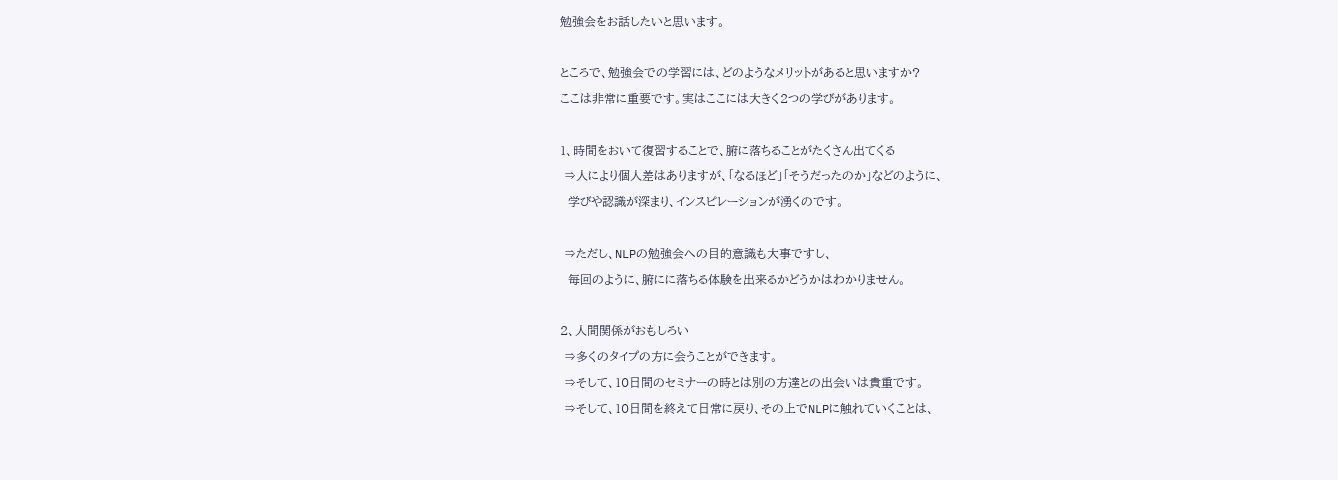勉強会をお話したいと思います。

ところで、勉強会での学習には、どのようなメリットがあると思いますか?
ここは非常に重要です。実はここには大きく2つの学びがあります。

1、時間をおいて復習することで、腑に落ちることがたくさん出てくる
 ⇒人により個人差はありますが、「なるほど」「そうだったのか」などのように、
  学びや認識が深まり、インスピレーションが湧くのです。

 ⇒ただし、NLPの勉強会への目的意識も大事ですし、
  毎回のように、腑にに落ちる体験を出来るかどうかはわかりません。

2、人間関係がおもしろい
 ⇒多くのタイプの方に会うことができます。
 ⇒そして、10日間のセミナーの時とは別の方達との出会いは貴重です。
 ⇒そして、10日間を終えて日常に戻り、その上でNLPに触れていくことは、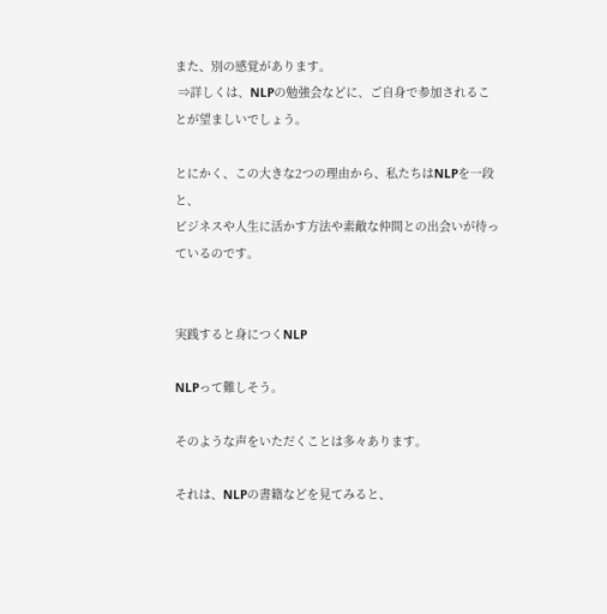また、別の感覚があります。
 ⇒詳しくは、NLPの勉強会などに、ご自身で参加されることが望ましいでしょう。

とにかく、この大きな2つの理由から、私たちはNLPを一段と、
ビジネスや人生に活かす方法や素敵な仲間との出会いが待っているのです。


実践すると身につくNLP

NLPって難しそう。

そのような声をいただくことは多々あります。

それは、NLPの書籍などを見てみると、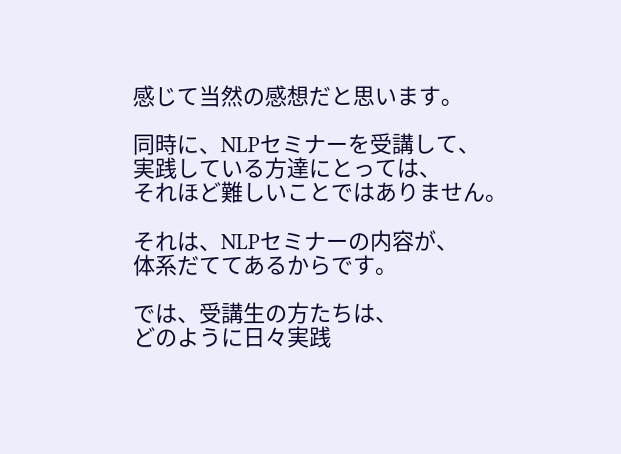感じて当然の感想だと思います。

同時に、NLPセミナーを受講して、
実践している方達にとっては、
それほど難しいことではありません。

それは、NLPセミナーの内容が、
体系だててあるからです。

では、受講生の方たちは、
どのように日々実践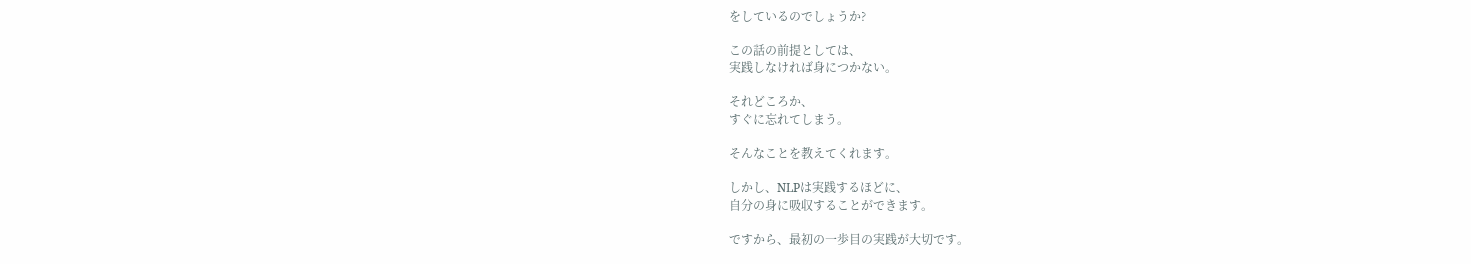をしているのでしょうか?

この話の前提としては、
実践しなければ身につかない。

それどころか、
すぐに忘れてしまう。

そんなことを教えてくれます。

しかし、NLPは実践するほどに、
自分の身に吸収することができます。

ですから、最初の一歩目の実践が大切です。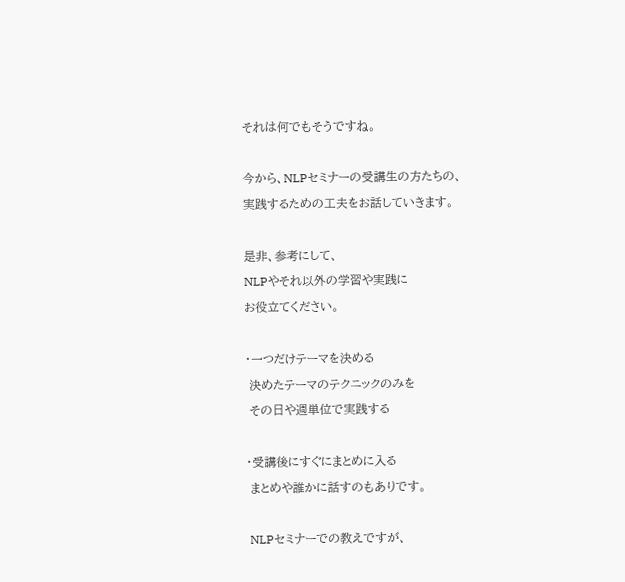それは何でもそうですね。

今から、NLPセミナーの受講生の方たちの、
実践するための工夫をお話していきます。

是非、参考にして、
NLPやそれ以外の学習や実践に
お役立てください。

・一つだけテーマを決める
 決めたテーマのテクニックのみを
 その日や週単位で実践する

・受講後にすぐにまとめに入る
 まとめや誰かに話すのもありです。

 NLPセミナーでの教えですが、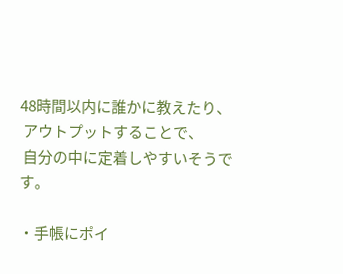48時間以内に誰かに教えたり、
 アウトプットすることで、
 自分の中に定着しやすいそうです。

・手帳にポイ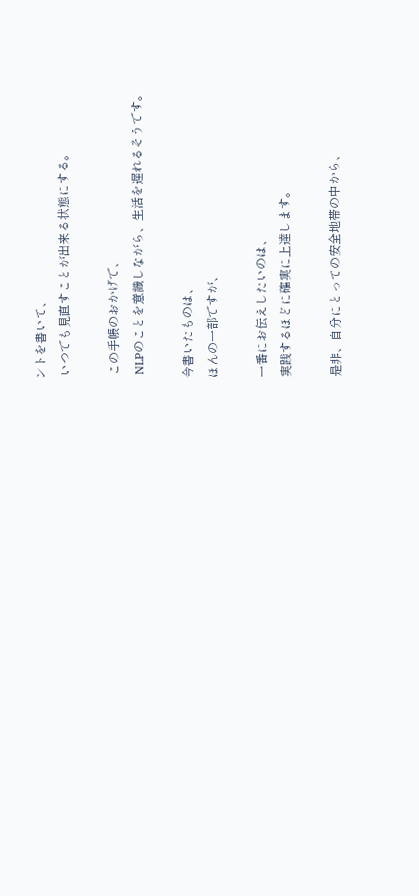ントを書いて、
 いつでも見直すことが出来る状態にする。

 この手帳のおかげで、
 NLPのことを意識しながら、生活を遅れるそうです。

今書いたものは、
ほんの一部ですが、

一番にお伝えしたいのは、
実践するほどに確実に上達します。

是非、自分にとっての安全地帯の中から、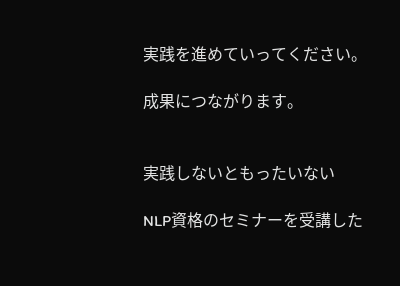実践を進めていってください。

成果につながります。


実践しないともったいない

NLP資格のセミナーを受講した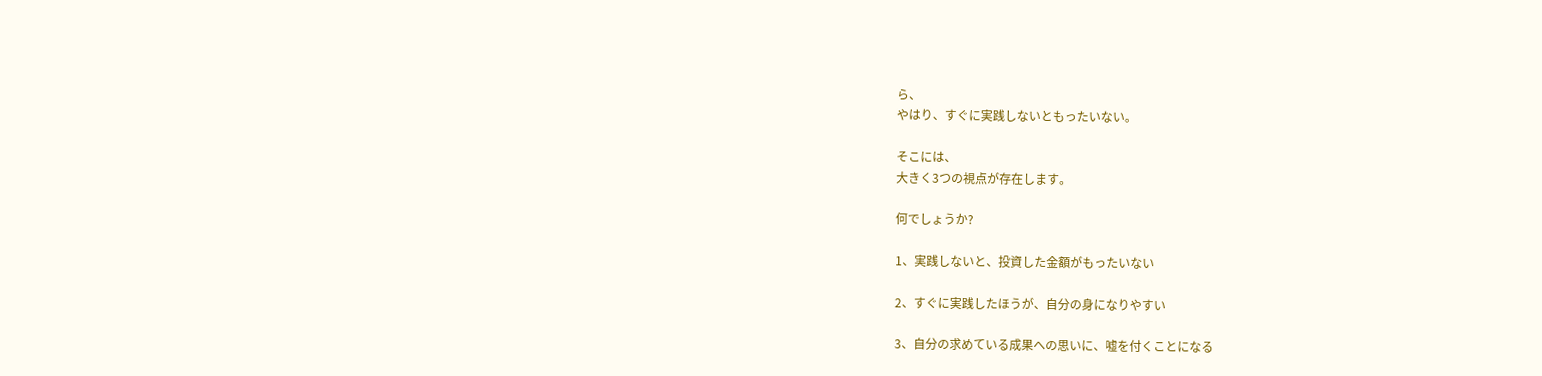ら、
やはり、すぐに実践しないともったいない。

そこには、
大きく3つの視点が存在します。

何でしょうか?

1、実践しないと、投資した金額がもったいない

2、すぐに実践したほうが、自分の身になりやすい

3、自分の求めている成果への思いに、嘘を付くことになる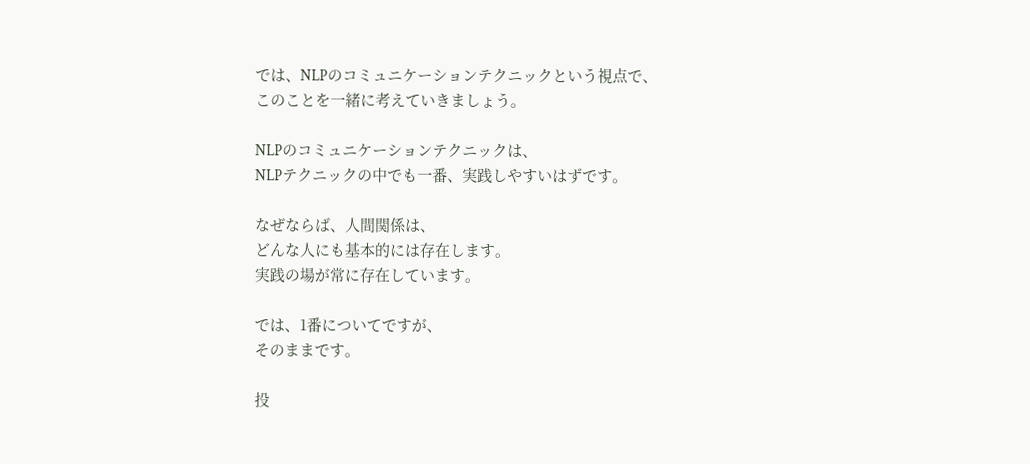では、NLPのコミュニケーションテクニックという視点で、
このことを一緒に考えていきましょう。

NLPのコミュニケーションテクニックは、
NLPテクニックの中でも一番、実践しやすいはずです。

なぜならば、人間関係は、
どんな人にも基本的には存在します。
実践の場が常に存在しています。

では、1番についてですが、
そのままです。

投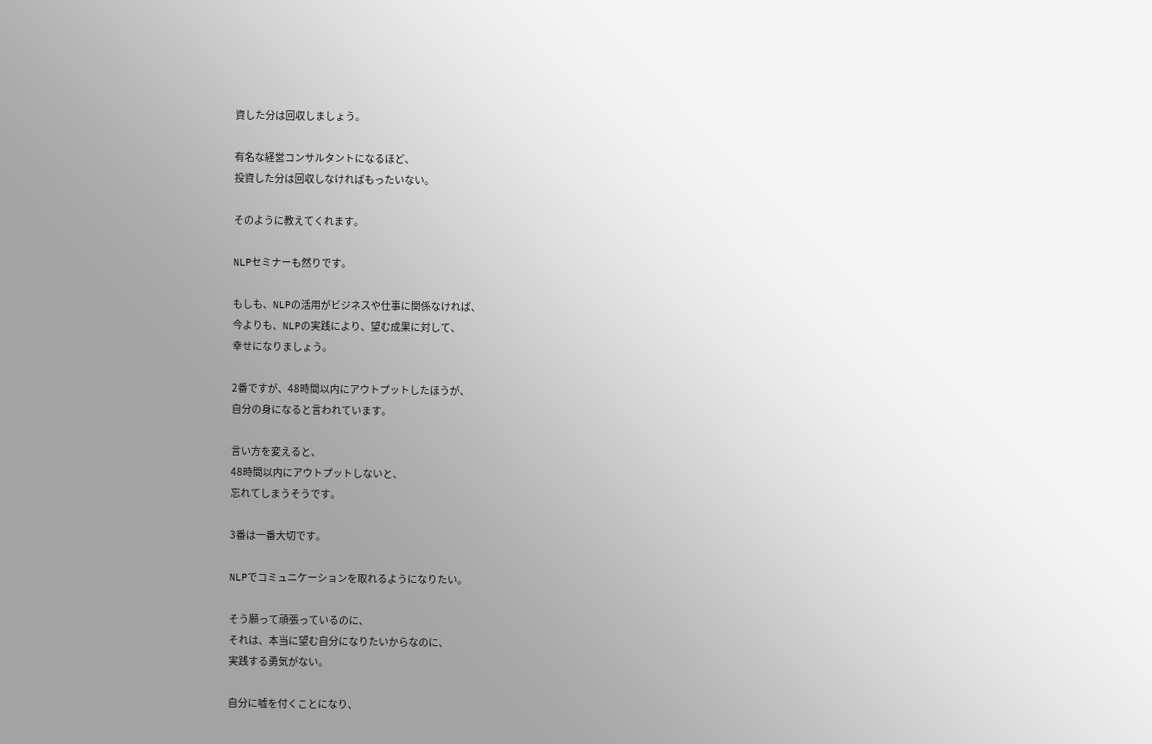資した分は回収しましょう。

有名な経営コンサルタントになるほど、
投資した分は回収しなければもったいない。

そのように教えてくれます。

NLPセミナーも然りです。

もしも、NLPの活用がビジネスや仕事に関係なければ、
今よりも、NLPの実践により、望む成果に対して、
幸せになりましょう。

2番ですが、48時間以内にアウトプットしたほうが、
自分の身になると言われています。

言い方を変えると、
48時間以内にアウトプットしないと、
忘れてしまうそうです。

3番は一番大切です。

NLPでコミュニケーションを取れるようになりたい。

そう願って頑張っているのに、
それは、本当に望む自分になりたいからなのに、
実践する勇気がない。

自分に嘘を付くことになり、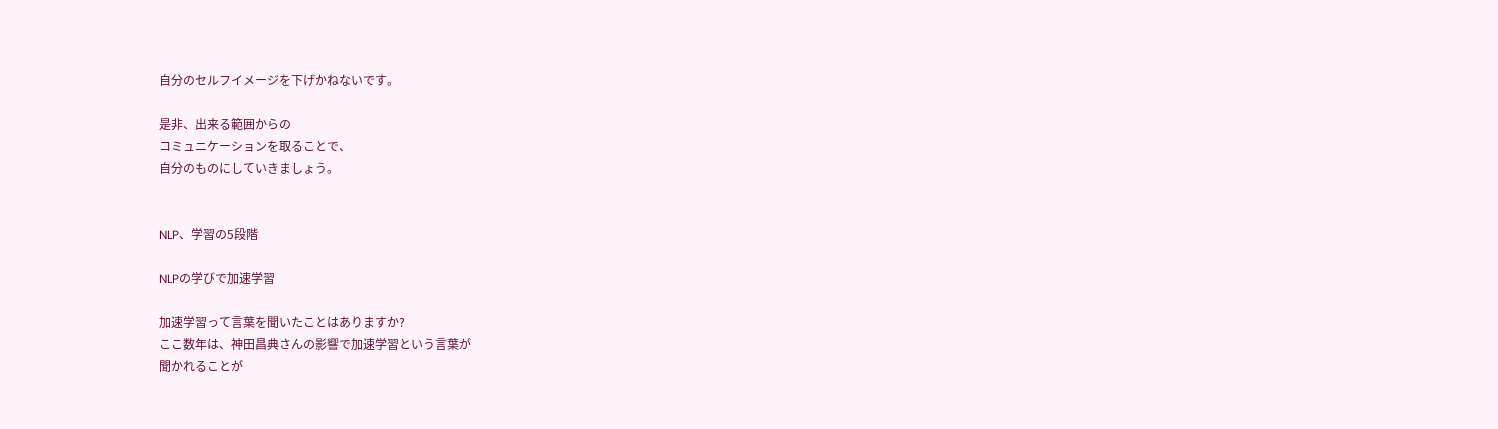自分のセルフイメージを下げかねないです。

是非、出来る範囲からの
コミュニケーションを取ることで、
自分のものにしていきましょう。


NLP、学習の5段階

NLPの学びで加速学習

加速学習って言葉を聞いたことはありますか?
ここ数年は、神田昌典さんの影響で加速学習という言葉が
聞かれることが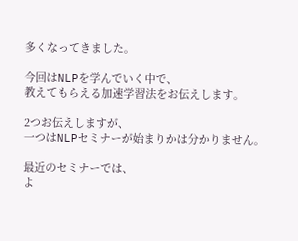多くなってきました。

今回はNLPを学んでいく中で、
教えてもらえる加速学習法をお伝えします。

2つお伝えしますが、
一つはNLPセミナーが始まりかは分かりません。

最近のセミナーでは、
よ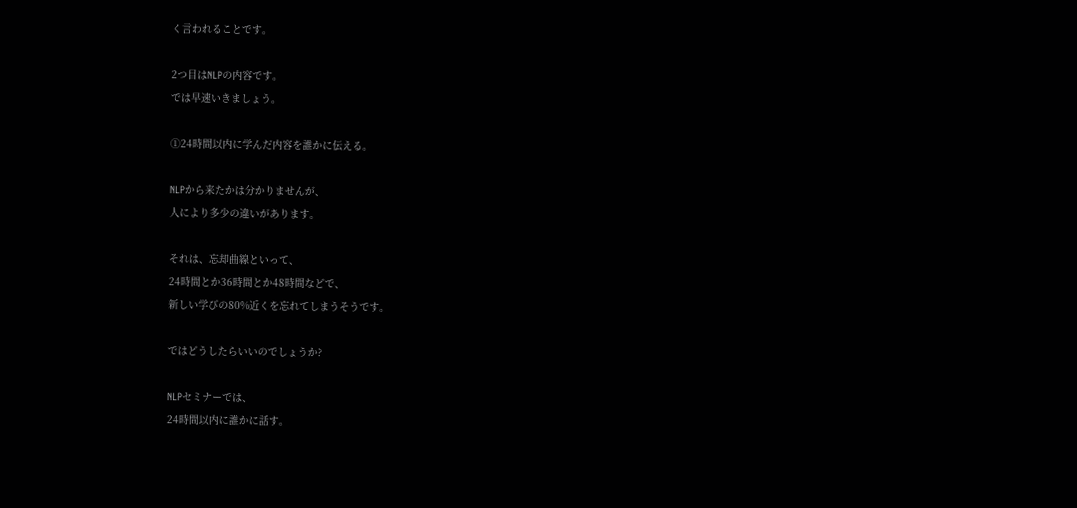く言われることです。

2つ目はNLPの内容です。
では早速いきましょう。

①24時間以内に学んだ内容を誰かに伝える。

NLPから来たかは分かりませんが、
人により多少の違いがあります。

それは、忘却曲線といって、
24時間とか36時間とか48時間などで、
新しい学びの80%近くを忘れてしまうそうです。

ではどうしたらいいのでしょうか?

NLPセミナーでは、
24時間以内に誰かに話す。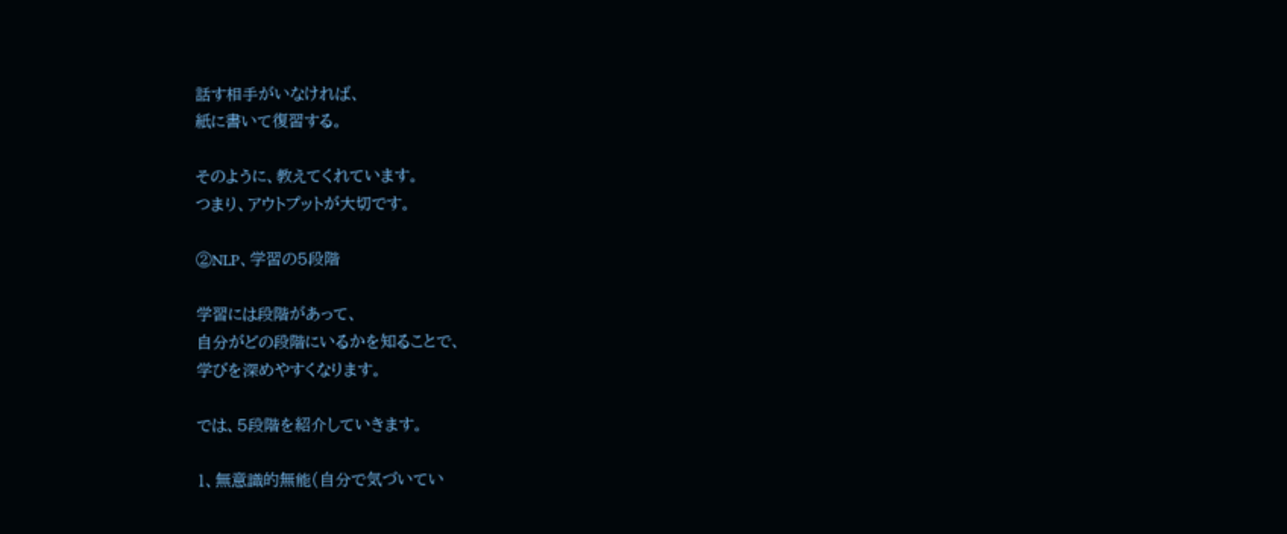話す相手がいなければ、
紙に書いて復習する。

そのように、教えてくれています。
つまり、アウトプットが大切です。

②NLP、学習の5段階

学習には段階があって、
自分がどの段階にいるかを知ることで、
学びを深めやすくなります。

では、5段階を紹介していきます。

1、無意識的無能(自分で気づいてい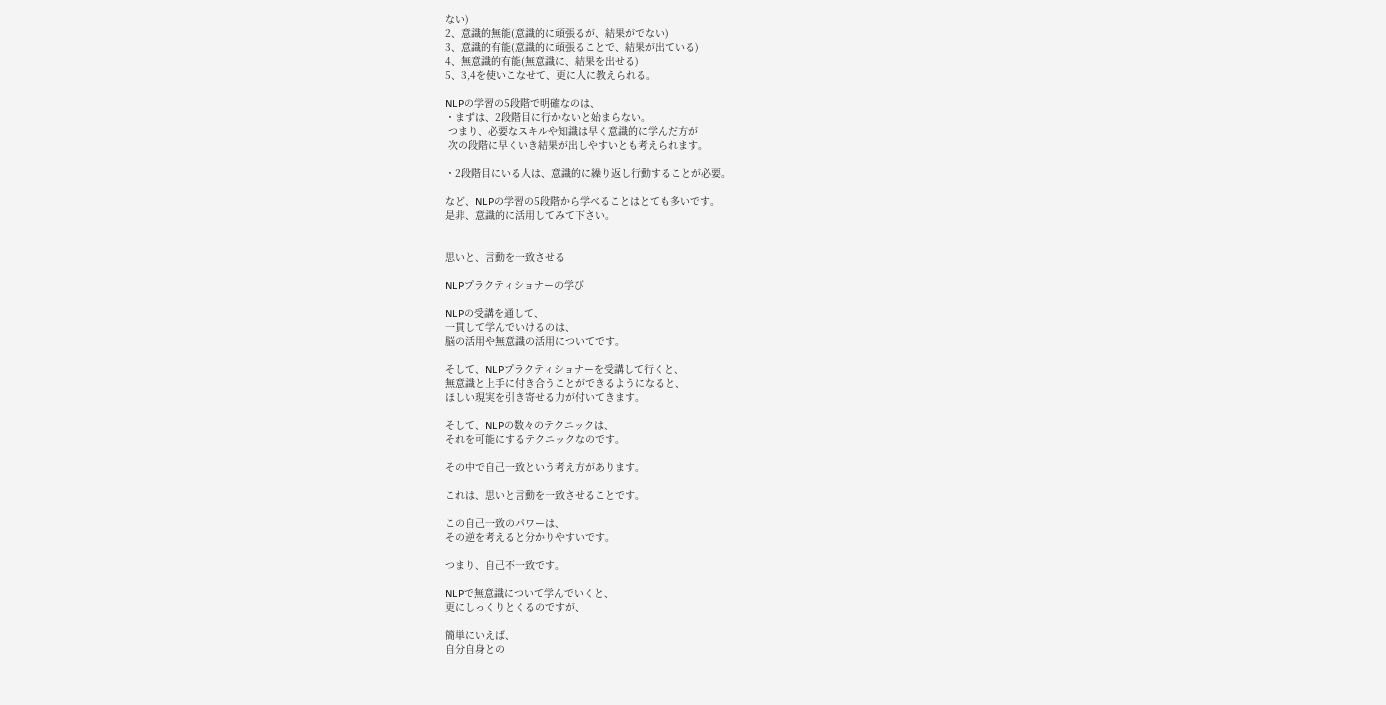ない)
2、意識的無能(意識的に頑張るが、結果がでない)
3、意識的有能(意識的に頑張ることで、結果が出ている)
4、無意識的有能(無意識に、結果を出せる)
5、3,4を使いこなせて、更に人に教えられる。

NLPの学習の5段階で明確なのは、
・まずは、2段階目に行かないと始まらない。
 つまり、必要なスキルや知識は早く意識的に学んだ方が
 次の段階に早くいき結果が出しやすいとも考えられます。

・2段階目にいる人は、意識的に繰り返し行動することが必要。

など、NLPの学習の5段階から学べることはとても多いです。
是非、意識的に活用してみて下さい。


思いと、言動を一致させる

NLPプラクティショナーの学び

NLPの受講を通して、
一貫して学んでいけるのは、
脳の活用や無意識の活用についてです。

そして、NLPプラクティショナーを受講して行くと、
無意識と上手に付き合うことができるようになると、
ほしい現実を引き寄せる力が付いてきます。

そして、NLPの数々のテクニックは、
それを可能にするテクニックなのです。

その中で自己一致という考え方があります。

これは、思いと言動を一致させることです。

この自己一致のパワーは、
その逆を考えると分かりやすいです。

つまり、自己不一致です。

NLPで無意識について学んでいくと、
更にしっくりとくるのですが、

簡単にいえば、
自分自身との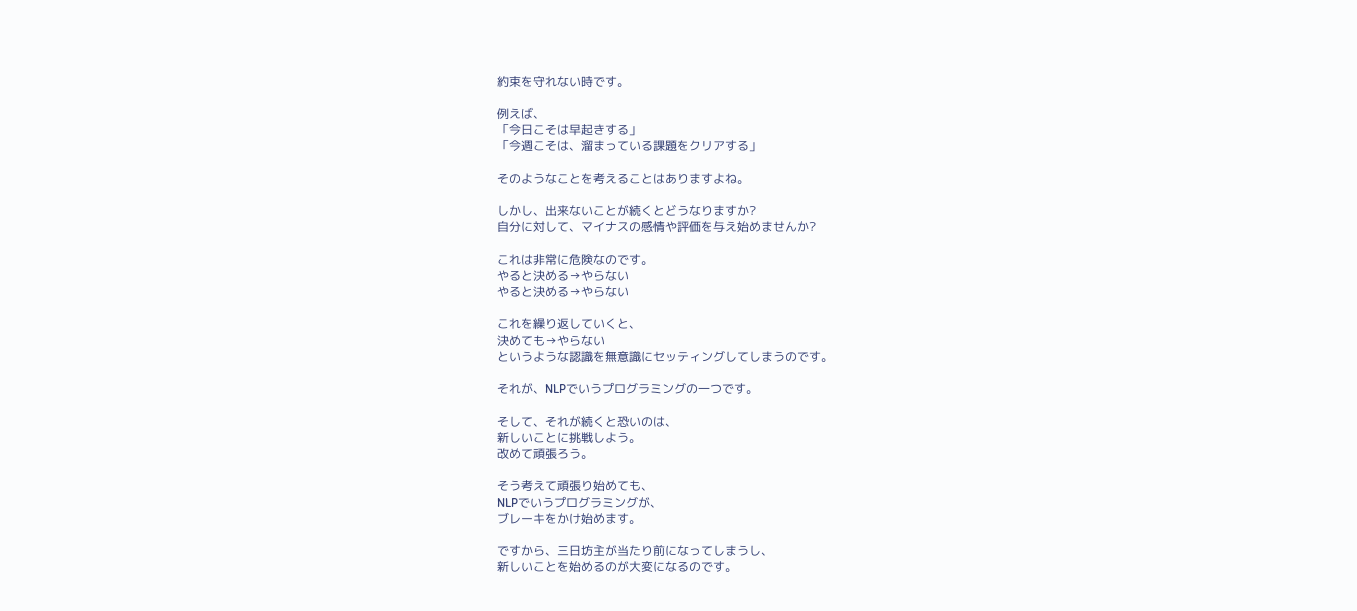約束を守れない時です。

例えば、
「今日こそは早起きする」
「今週こそは、溜まっている課題をクリアする」

そのようなことを考えることはありますよね。

しかし、出来ないことが続くとどうなりますか?
自分に対して、マイナスの感情や評価を与え始めませんか?

これは非常に危険なのです。
やると決める→やらない
やると決める→やらない

これを繰り返していくと、
決めても→やらない
というような認識を無意識にセッティングしてしまうのです。

それが、NLPでいうプログラミングの一つです。

そして、それが続くと恐いのは、
新しいことに挑戦しよう。
改めて頑張ろう。

そう考えて頑張り始めても、
NLPでいうプログラミングが、
ブレーキをかけ始めます。

ですから、三日坊主が当たり前になってしまうし、
新しいことを始めるのが大変になるのです。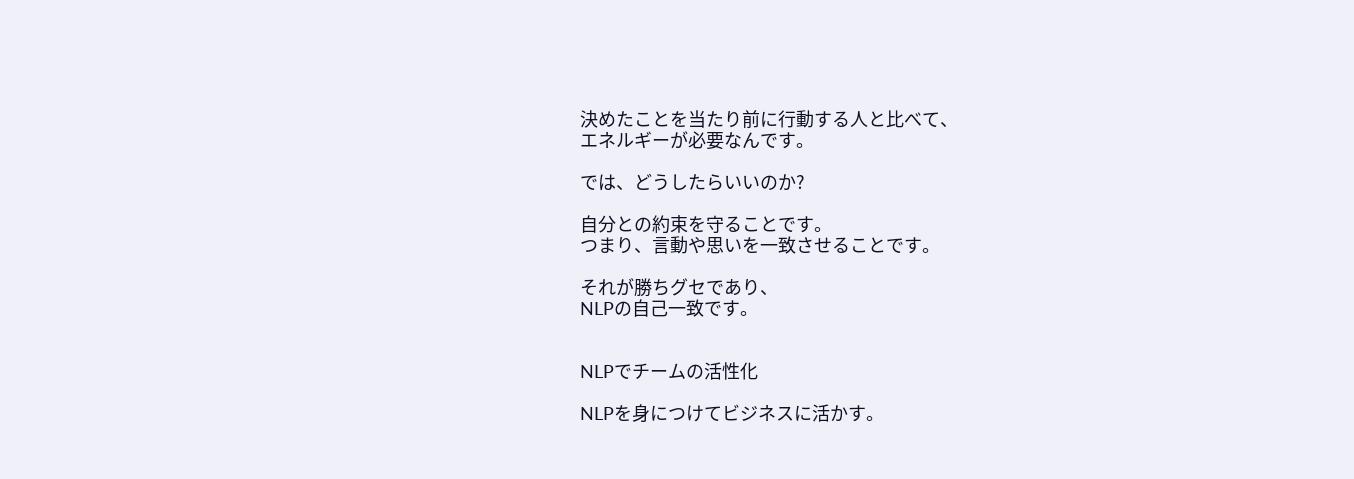決めたことを当たり前に行動する人と比べて、
エネルギーが必要なんです。

では、どうしたらいいのか?

自分との約束を守ることです。
つまり、言動や思いを一致させることです。

それが勝ちグセであり、
NLPの自己一致です。


NLPでチームの活性化

NLPを身につけてビジネスに活かす。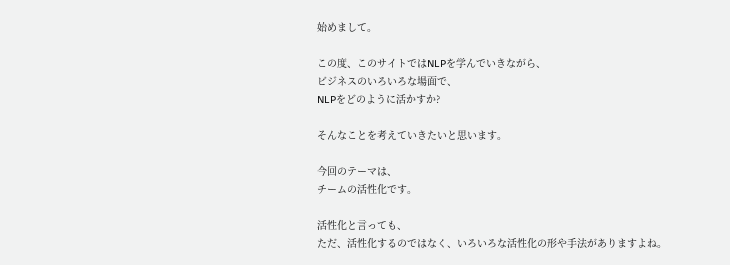始めまして。

この度、このサイトではNLPを学んでいきながら、
ビジネスのいろいろな場面で、
NLPをどのように活かすか?

そんなことを考えていきたいと思います。

今回のテーマは、
チームの活性化です。

活性化と言っても、
ただ、活性化するのではなく、いろいろな活性化の形や手法がありますよね。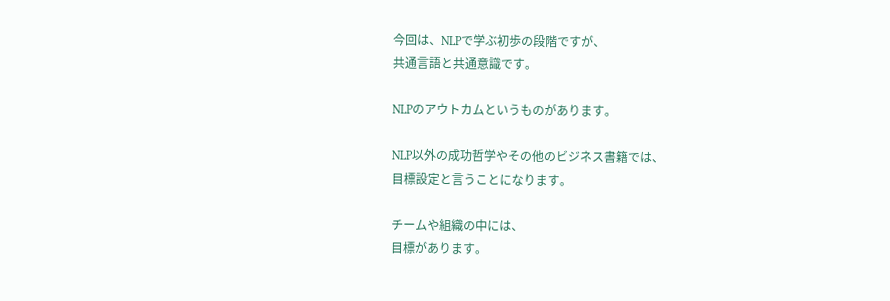今回は、NLPで学ぶ初歩の段階ですが、
共通言語と共通意識です。

NLPのアウトカムというものがあります。

NLP以外の成功哲学やその他のビジネス書籍では、
目標設定と言うことになります。

チームや組織の中には、
目標があります。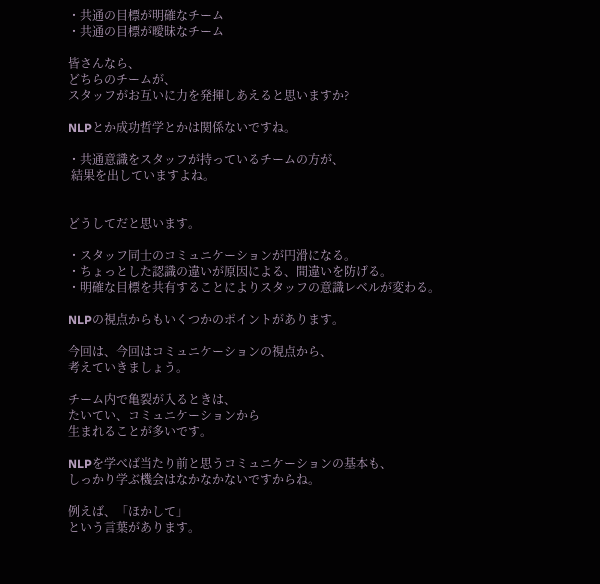・共通の目標が明確なチーム
・共通の目標が曖昧なチーム

皆さんなら、
どちらのチームが、
スタッフがお互いに力を発揮しあえると思いますか?

NLPとか成功哲学とかは関係ないですね。

・共通意識をスタッフが持っているチームの方が、
 結果を出していますよね。


どうしてだと思います。

・スタッフ同士のコミュニケーションが円滑になる。
・ちょっとした認識の違いが原因による、間違いを防げる。
・明確な目標を共有することによりスタッフの意識レベルが変わる。

NLPの視点からもいくつかのポイントがあります。

今回は、今回はコミュニケーションの視点から、
考えていきましょう。

チーム内で亀裂が入るときは、
たいてい、コミュニケーションから
生まれることが多いです。

NLPを学べば当たり前と思うコミュニケーションの基本も、
しっかり学ぶ機会はなかなかないですからね。

例えば、「ほかして」
という言葉があります。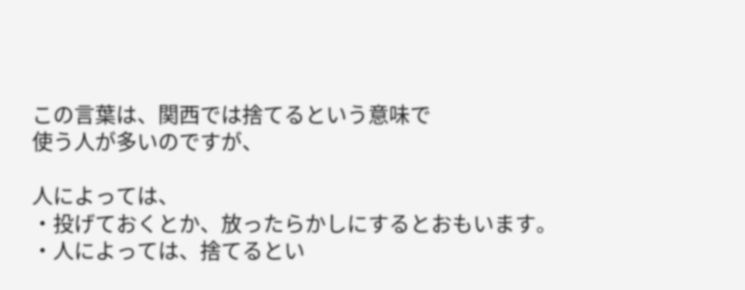この言葉は、関西では捨てるという意味で
使う人が多いのですが、

人によっては、
・投げておくとか、放ったらかしにするとおもいます。
・人によっては、捨てるとい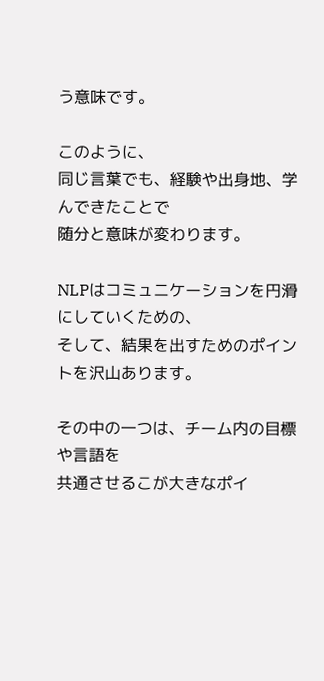う意味です。

このように、
同じ言葉でも、経験や出身地、学んできたことで
随分と意味が変わります。

NLPはコミュニケーションを円滑にしていくための、
そして、結果を出すためのポイントを沢山あります。

その中の一つは、チーム内の目標や言語を
共通させるこが大きなポイ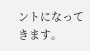ントになってきます。